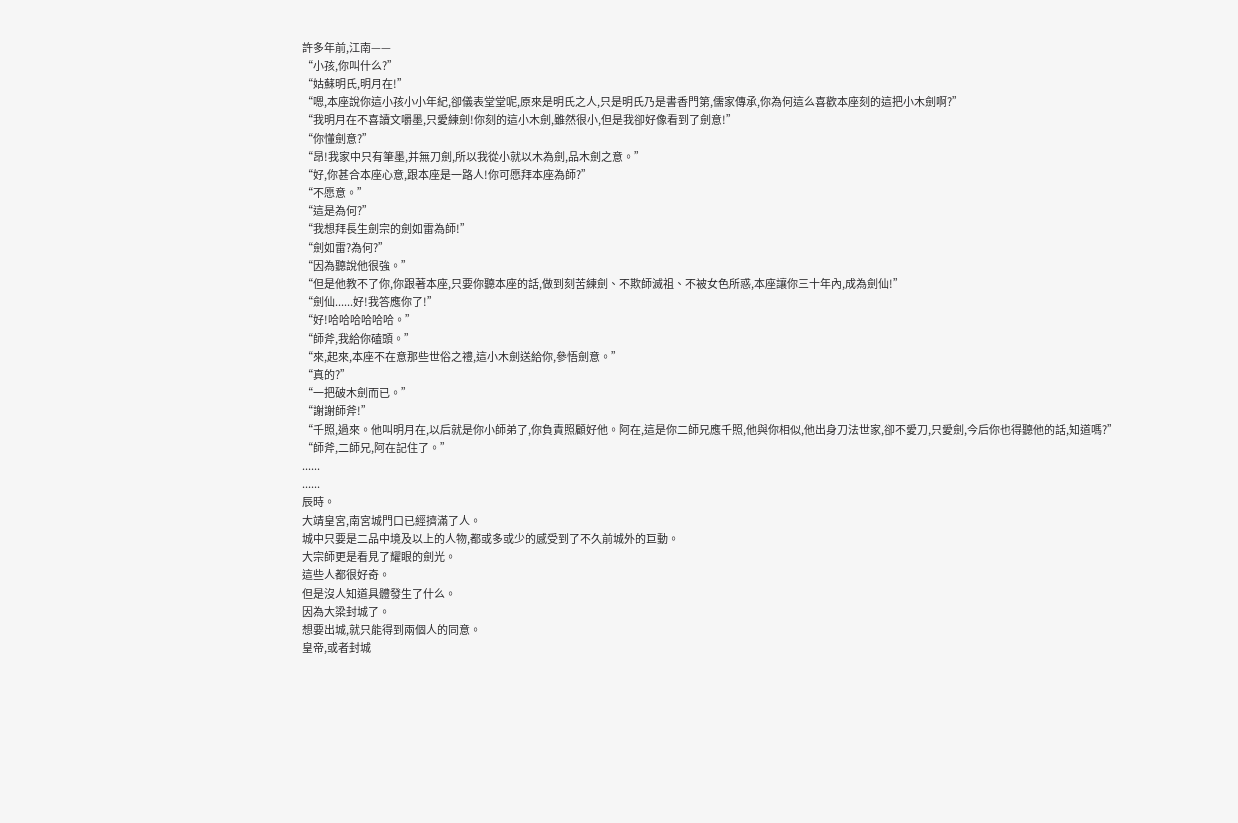許多年前,江南——
“小孩,你叫什么?”
“姑蘇明氏,明月在!”
“嗯,本座說你這小孩小小年紀,卻儀表堂堂呢,原來是明氏之人,只是明氏乃是書香門第,儒家傳承,你為何這么喜歡本座刻的這把小木劍啊?”
“我明月在不喜讀文嚼墨,只愛練劍!你刻的這小木劍,雖然很小,但是我卻好像看到了劍意!”
“你懂劍意?”
“昂!我家中只有筆墨,并無刀劍,所以我從小就以木為劍,品木劍之意。”
“好,你甚合本座心意,跟本座是一路人!你可愿拜本座為師?”
“不愿意。”
“這是為何?”
“我想拜長生劍宗的劍如雷為師!”
“劍如雷?為何?”
“因為聽說他很強。”
“但是他教不了你,你跟著本座,只要你聽本座的話,做到刻苦練劍、不欺師滅祖、不被女色所惑,本座讓你三十年內,成為劍仙!”
“劍仙......好!我答應你了!”
“好!哈哈哈哈哈哈。”
“師斧,我給你磕頭。”
“來,起來,本座不在意那些世俗之禮,這小木劍送給你,參悟劍意。”
“真的?”
“一把破木劍而已。”
“謝謝師斧!”
“千照,過來。他叫明月在,以后就是你小師弟了,你負責照顧好他。阿在,這是你二師兄應千照,他與你相似,他出身刀法世家,卻不愛刀,只愛劍,今后你也得聽他的話,知道嗎?”
“師斧,二師兄,阿在記住了。”
......
......
辰時。
大靖皇宮,南宮城門口已經擠滿了人。
城中只要是二品中境及以上的人物,都或多或少的感受到了不久前城外的巨動。
大宗師更是看見了耀眼的劍光。
這些人都很好奇。
但是沒人知道具體發生了什么。
因為大梁封城了。
想要出城,就只能得到兩個人的同意。
皇帝,或者封城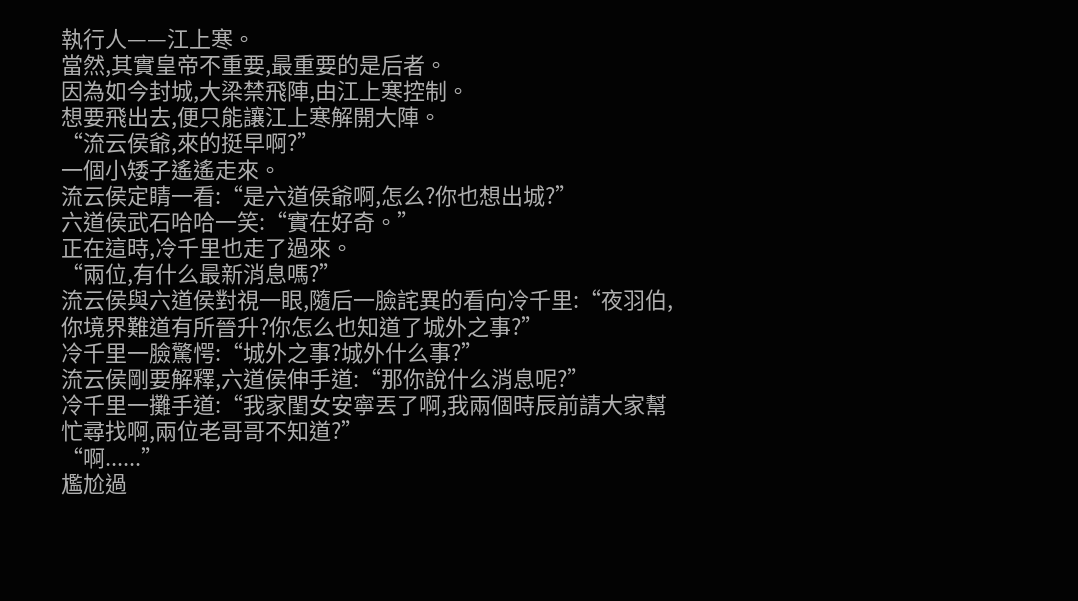執行人——江上寒。
當然,其實皇帝不重要,最重要的是后者。
因為如今封城,大梁禁飛陣,由江上寒控制。
想要飛出去,便只能讓江上寒解開大陣。
“流云侯爺,來的挺早啊?”
一個小矮子遙遙走來。
流云侯定睛一看:“是六道侯爺啊,怎么?你也想出城?”
六道侯武石哈哈一笑:“實在好奇。”
正在這時,冷千里也走了過來。
“兩位,有什么最新消息嗎?”
流云侯與六道侯對視一眼,隨后一臉詫異的看向冷千里:“夜羽伯,你境界難道有所晉升?你怎么也知道了城外之事?”
冷千里一臉驚愕:“城外之事?城外什么事?”
流云侯剛要解釋,六道侯伸手道:“那你說什么消息呢?”
冷千里一攤手道:“我家閨女安寧丟了啊,我兩個時辰前請大家幫忙尋找啊,兩位老哥哥不知道?”
“啊......”
尷尬過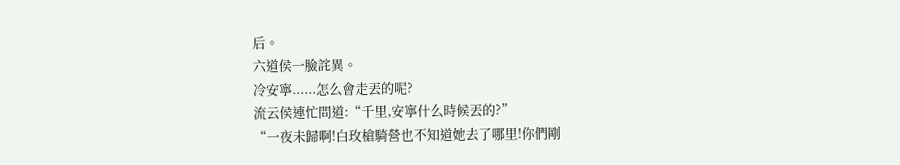后。
六道侯一臉詫異。
冷安寧......怎么會走丟的呢?
流云侯連忙問道:“千里,安寧什么時候丟的?”
“一夜未歸啊!白玫槍騎營也不知道她去了哪里!你們剛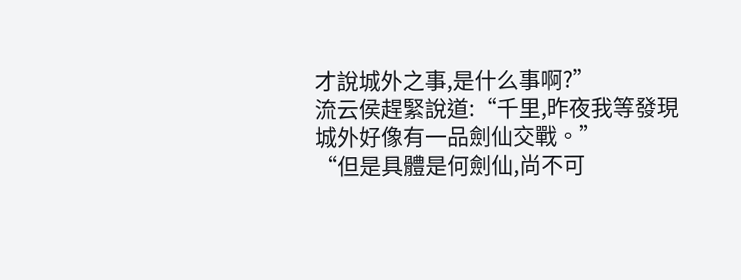才說城外之事,是什么事啊?”
流云侯趕緊說道:“千里,昨夜我等發現城外好像有一品劍仙交戰。”
“但是具體是何劍仙,尚不可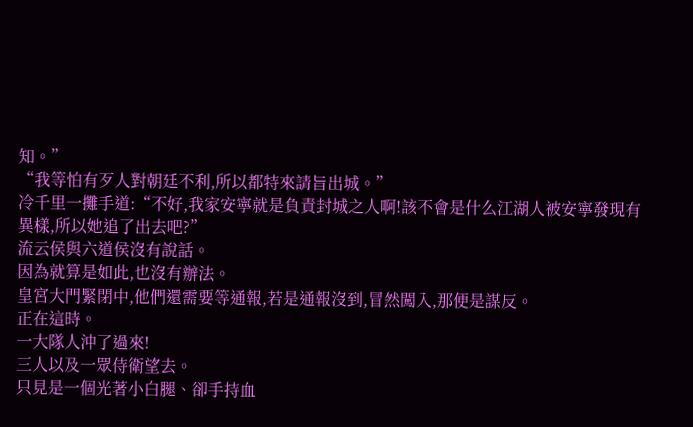知。”
“我等怕有歹人對朝廷不利,所以都特來請旨出城。”
冷千里一攤手道:“不好,我家安寧就是負責封城之人啊!該不會是什么江湖人被安寧發現有異樣,所以她追了出去吧?”
流云侯與六道侯沒有說話。
因為就算是如此,也沒有辦法。
皇宮大門緊閉中,他們還需要等通報,若是通報沒到,冒然闖入,那便是謀反。
正在這時。
一大隊人沖了過來!
三人以及一眾侍衛望去。
只見是一個光著小白腿、卻手持血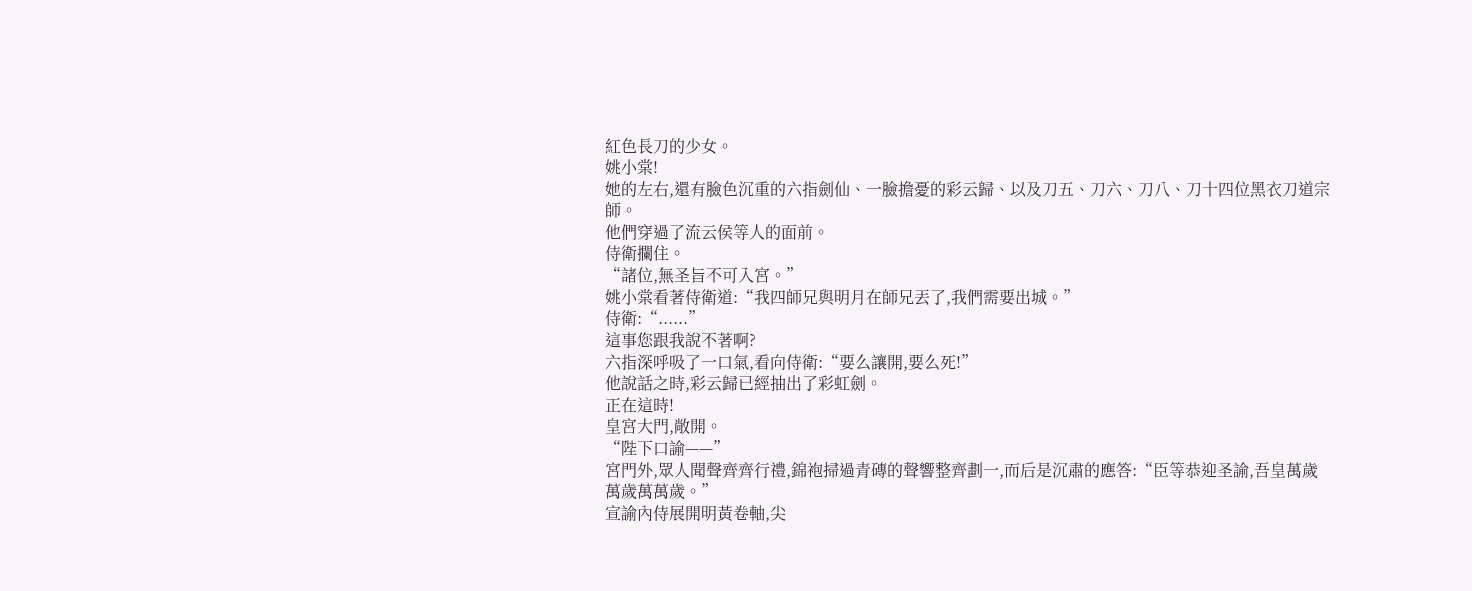紅色長刀的少女。
姚小棠!
她的左右,還有臉色沉重的六指劍仙、一臉擔憂的彩云歸、以及刀五、刀六、刀八、刀十四位黑衣刀道宗師。
他們穿過了流云侯等人的面前。
侍衛攔住。
“諸位,無圣旨不可入宮。”
姚小棠看著侍衛道:“我四師兄與明月在師兄丟了,我們需要出城。”
侍衛:“......”
這事您跟我說不著啊?
六指深呼吸了一口氣,看向侍衛:“要么讓開,要么死!”
他說話之時,彩云歸已經抽出了彩虹劍。
正在這時!
皇宮大門,敞開。
“陛下口諭——”
宮門外,眾人聞聲齊齊行禮,錦袍掃過青磚的聲響整齊劃一,而后是沉肅的應答:“臣等恭迎圣諭,吾皇萬歲萬歲萬萬歲。”
宣諭內侍展開明黃卷軸,尖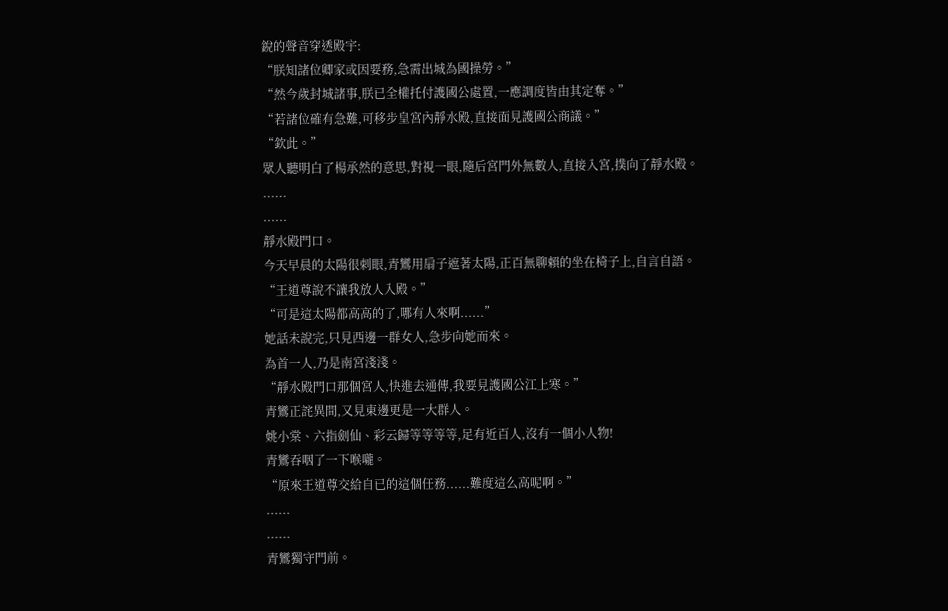銳的聲音穿透殿宇:
“朕知諸位卿家或因要務,急需出城為國操勞。”
“然今歲封城諸事,朕已全權托付護國公處置,一應調度皆由其定奪。”
“若諸位確有急難,可移步皇宮內靜水殿,直接面見護國公商議。”
“欽此。”
眾人聽明白了楊承然的意思,對視一眼,隨后宮門外無數人,直接入宮,撲向了靜水殿。
......
......
靜水殿門口。
今天早晨的太陽很刺眼,青鸞用扇子遮著太陽,正百無聊賴的坐在椅子上,自言自語。
“王道尊說不讓我放人入殿。”
“可是這太陽都高高的了,哪有人來啊......”
她話未說完,只見西邊一群女人,急步向她而來。
為首一人,乃是南宮淺淺。
“靜水殿門口那個宮人,快進去通傳,我要見護國公江上寒。”
青鸞正詫異間,又見東邊更是一大群人。
姚小棠、六指劍仙、彩云歸等等等等,足有近百人,沒有一個小人物!
青鸞吞咽了一下喉嚨。
“原來王道尊交給自已的這個任務......難度這么高呢啊。”
......
......
青鸞獨守門前。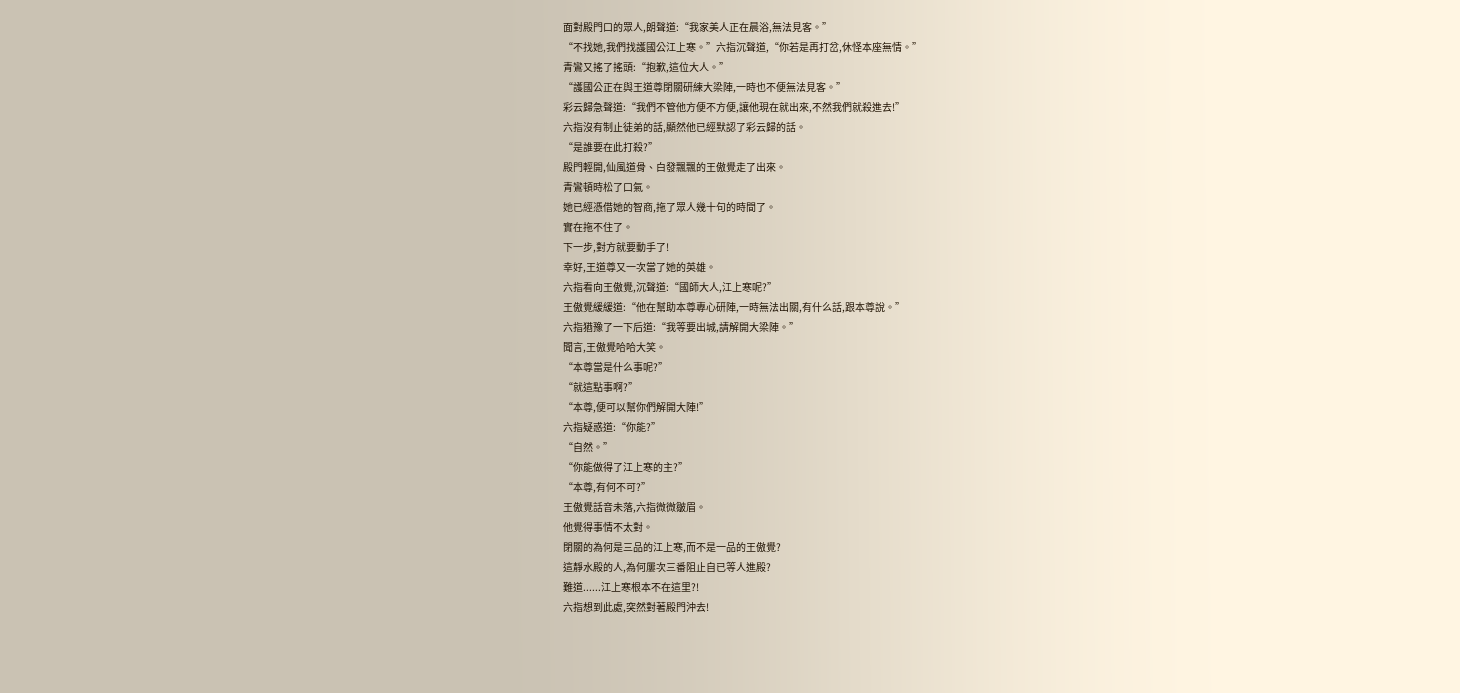面對殿門口的眾人,朗聲道:“我家美人正在晨浴,無法見客。”
“不找她,我們找護國公江上寒。”六指沉聲道,“你若是再打岔,休怪本座無情。”
青鸞又搖了搖頭:“抱歉,這位大人。”
“護國公正在與王道尊閉關研練大梁陣,一時也不便無法見客。”
彩云歸急聲道:“我們不管他方便不方便,讓他現在就出來,不然我們就殺進去!”
六指沒有制止徒弟的話,顯然他已經默認了彩云歸的話。
“是誰要在此打殺?”
殿門輕開,仙風道骨、白發飄飄的王傲覺走了出來。
青鸞頓時松了口氣。
她已經憑借她的智商,拖了眾人幾十句的時間了。
實在拖不住了。
下一步,對方就要動手了!
幸好,王道尊又一次當了她的英雄。
六指看向王傲覺,沉聲道:“國師大人,江上寒呢?”
王傲覺緩緩道:“他在幫助本尊專心研陣,一時無法出關,有什么話,跟本尊說。”
六指猶豫了一下后道:“我等要出城,請解開大梁陣。”
聞言,王傲覺哈哈大笑。
“本尊當是什么事呢?”
“就這點事啊?”
“本尊,便可以幫你們解開大陣!”
六指疑惑道:“你能?”
“自然。”
“你能做得了江上寒的主?”
“本尊,有何不可?”
王傲覺話音未落,六指微微皺眉。
他覺得事情不太對。
閉關的為何是三品的江上寒,而不是一品的王傲覺?
這靜水殿的人,為何屢次三番阻止自已等人進殿?
難道......江上寒根本不在這里?!
六指想到此處,突然對著殿門沖去!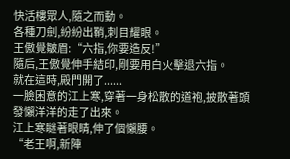快活樓眾人,隨之而動。
各種刀劍,紛紛出鞘,刺目耀眼。
王傲覺皺眉:“六指,你要造反!”
隨后,王傲覺伸手結印,剛要用白火擊退六指。
就在這時,殿門開了......
一臉困意的江上寒,穿著一身松散的道袍,披散著頭發懶洋洋的走了出來。
江上寒瞇著眼睛,伸了個懶腰。
“老王啊,新陣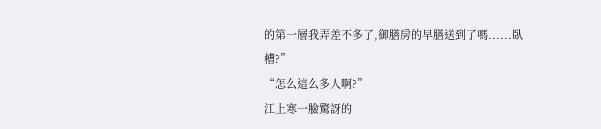的第一層我弄差不多了,御膳房的早膳送到了嗎......臥槽?”
“怎么這么多人啊?”
江上寒一臉驚訝的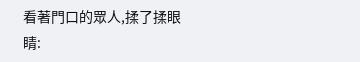看著門口的眾人,揉了揉眼睛: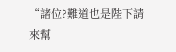“諸位?難道也是陛下請來幫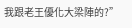我跟老王優化大梁陣的?”